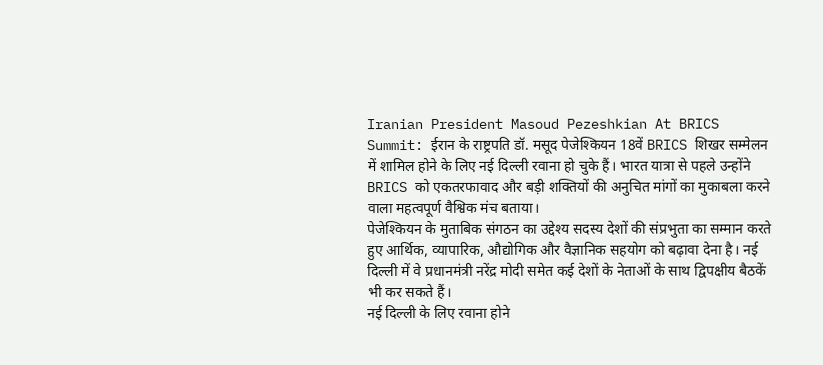Iranian President Masoud Pezeshkian At BRICS Summit: ईरान के राष्ट्रपति डॉ. मसूद पेजेश्कियन 18वें BRICS शिखर सम्मेलन में शामिल होने के लिए नई दिल्ली रवाना हो चुके हैं। भारत यात्रा से पहले उन्होंने BRICS को एकतरफावाद और बड़ी शक्तियों की अनुचित मांगों का मुकाबला करने वाला महत्वपूर्ण वैश्विक मंच बताया।
पेजेश्कियन के मुताबिक संगठन का उद्देश्य सदस्य देशों की संप्रभुता का सम्मान करते हुए आर्थिक, व्यापारिक, औद्योगिक और वैज्ञानिक सहयोग को बढ़ावा देना है। नई दिल्ली में वे प्रधानमंत्री नरेंद्र मोदी समेत कई देशों के नेताओं के साथ द्विपक्षीय बैठकें भी कर सकते हैं।
नई दिल्ली के लिए रवाना होने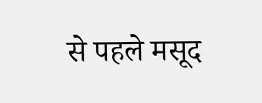से पहले मसूद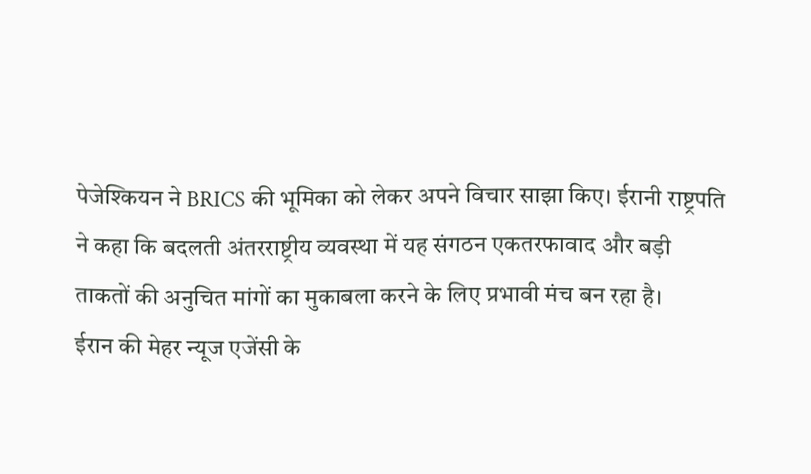पेजेश्कियन ने BRICS की भूमिका को लेकर अपने विचार साझा किए। ईरानी राष्ट्रपति ने कहा कि बदलती अंतरराष्ट्रीय व्यवस्था में यह संगठन एकतरफावाद और बड़ी ताकतों की अनुचित मांगों का मुकाबला करने के लिए प्रभावी मंच बन रहा है।
ईरान की मेहर न्यूज एजेंसी के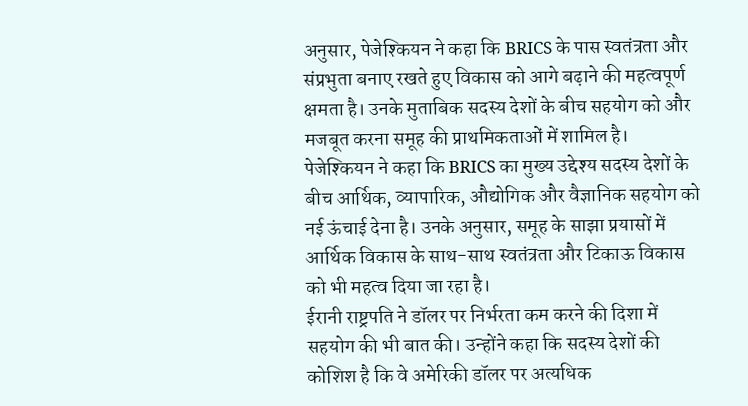अनुसार, पेजेश्कियन ने कहा कि BRICS के पास स्वतंत्रता और संप्रभुता बनाए रखते हुए विकास को आगे बढ़ाने की महत्वपूर्ण क्षमता है। उनके मुताबिक सदस्य देशों के बीच सहयोग को और मजबूत करना समूह की प्राथमिकताओं में शामिल है।
पेजेश्कियन ने कहा कि BRICS का मुख्य उद्देश्य सदस्य देशों के बीच आर्थिक, व्यापारिक, औद्योगिक और वैज्ञानिक सहयोग को नई ऊंचाई देना है। उनके अनुसार, समूह के साझा प्रयासों में आर्थिक विकास के साथ-साथ स्वतंत्रता और टिकाऊ विकास को भी महत्व दिया जा रहा है।
ईरानी राष्ट्रपति ने डॉलर पर निर्भरता कम करने की दिशा में सहयोग की भी बात की। उन्होंने कहा कि सदस्य देशों की कोशिश है कि वे अमेरिकी डॉलर पर अत्यधिक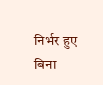निर्भर हुए बिना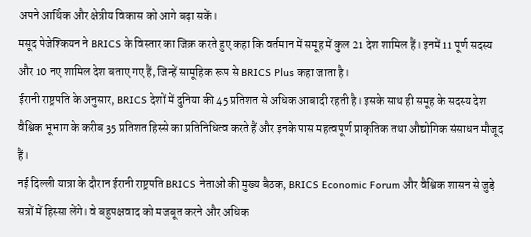अपने आर्थिक और क्षेत्रीय विकास को आगे बढ़ा सकें।
मसूद पेजेश्कियन ने BRICS के विस्तार का जिक्र करते हुए कहा कि वर्तमान में समूह में कुल 21 देश शामिल हैं। इनमें 11 पूर्ण सदस्य और 10 नए शामिल देश बताए गए हैं, जिन्हें सामूहिक रूप से BRICS Plus कहा जाता है।
ईरानी राष्ट्रपति के अनुसार, BRICS देशों में दुनिया की 45 प्रतिशत से अधिक आबादी रहती है। इसके साथ ही समूह के सदस्य देश वैश्विक भूभाग के करीब 35 प्रतिशत हिस्से का प्रतिनिधित्व करते हैं और इनके पास महत्वपूर्ण प्राकृतिक तथा औद्योगिक संसाधन मौजूद हैं।
नई दिल्ली यात्रा के दौरान ईरानी राष्ट्रपति BRICS नेताओं की मुख्य बैठक, BRICS Economic Forum और वैश्विक शासन से जुड़े सत्रों में हिस्सा लेंगे। वे बहुपक्षवाद को मजबूत करने और अधिक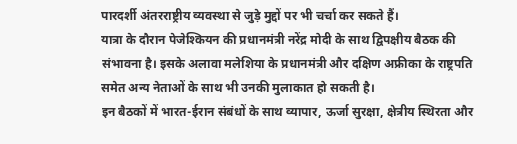पारदर्शी अंतरराष्ट्रीय व्यवस्था से जुड़े मुद्दों पर भी चर्चा कर सकते हैं।
यात्रा के दौरान पेजेश्कियन की प्रधानमंत्री नरेंद्र मोदी के साथ द्विपक्षीय बैठक की संभावना है। इसके अलावा मलेशिया के प्रधानमंत्री और दक्षिण अफ्रीका के राष्ट्रपति समेत अन्य नेताओं के साथ भी उनकी मुलाकात हो सकती है।
इन बैठकों में भारत-ईरान संबंधों के साथ व्यापार, ऊर्जा सुरक्षा, क्षेत्रीय स्थिरता और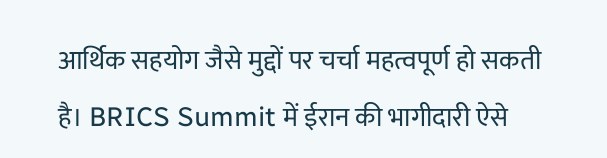आर्थिक सहयोग जैसे मुद्दों पर चर्चा महत्वपूर्ण हो सकती है। BRICS Summit में ईरान की भागीदारी ऐसे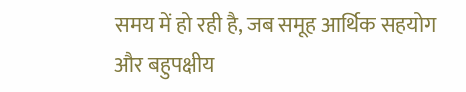समय में हो रही है, जब समूह आर्थिक सहयोग और बहुपक्षीय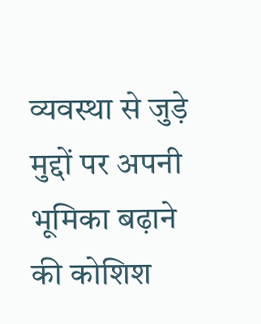व्यवस्था से जुड़े मुद्दों पर अपनी भूमिका बढ़ाने की कोशिश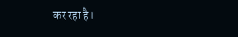कर रहा है।